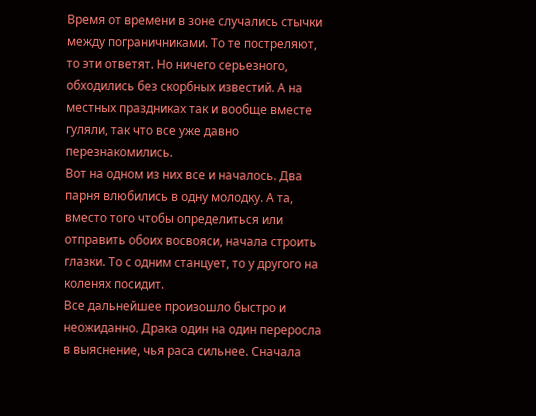Время от времени в зоне случались стычки между пограничниками. То те постреляют, то эти ответят. Но ничего серьезного, обходились без скорбных известий. А на местных праздниках так и вообще вместе гуляли, так что все уже давно перезнакомились.
Вот на одном из них все и началось. Два парня влюбились в одну молодку. А та, вместо того чтобы определиться или отправить обоих восвояси, начала строить глазки. То с одним станцует, то у другого на коленях посидит.
Все дальнейшее произошло быстро и неожиданно. Драка один на один переросла в выяснение, чья раса сильнее. Сначала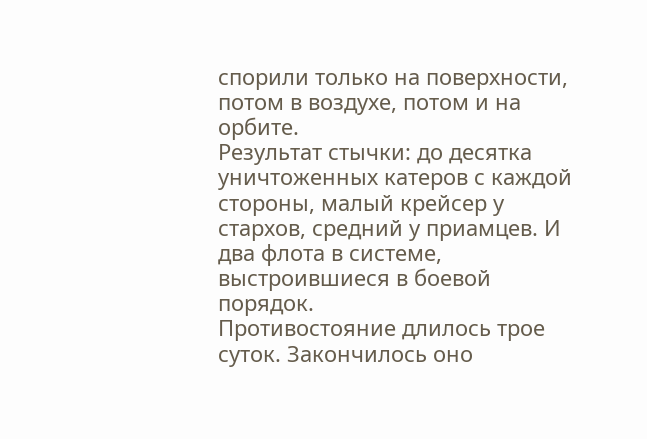спорили только на поверхности, потом в воздухе, потом и на орбите.
Результат стычки: до десятка уничтоженных катеров с каждой стороны, малый крейсер у стархов, средний у приамцев. И два флота в системе, выстроившиеся в боевой порядок.
Противостояние длилось трое суток. Закончилось оно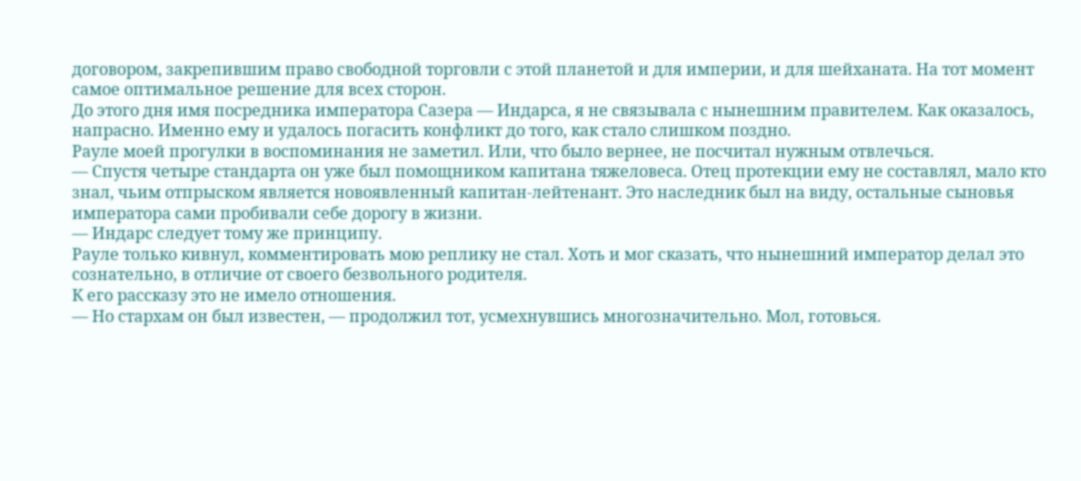договором, закрепившим право свободной торговли с этой планетой и для империи, и для шейханата. На тот момент самое оптимальное решение для всех сторон.
До этого дня имя посредника императора Сазера — Индарса, я не связывала с нынешним правителем. Как оказалось, напрасно. Именно ему и удалось погасить конфликт до того, как стало слишком поздно.
Рауле моей прогулки в воспоминания не заметил. Или, что было вернее, не посчитал нужным отвлечься.
— Спустя четыре стандарта он уже был помощником капитана тяжеловеса. Отец протекции ему не составлял, мало кто знал, чьим отпрыском является новоявленный капитан-лейтенант. Это наследник был на виду, остальные сыновья императора сами пробивали себе дорогу в жизни.
— Индарс следует тому же принципу.
Рауле только кивнул, комментировать мою реплику не стал. Хоть и мог сказать, что нынешний император делал это сознательно, в отличие от своего безвольного родителя.
К его рассказу это не имело отношения.
— Но стархам он был известен, — продолжил тот, усмехнувшись многозначительно. Мол, готовься.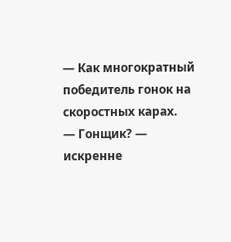— Как многократный победитель гонок на скоростных карах.
— Гонщик? — искренне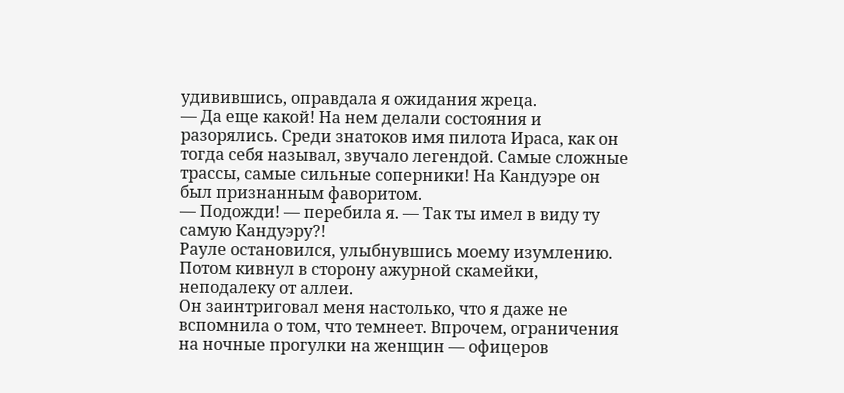удивившись, оправдала я ожидания жреца.
— Да еще какой! На нем делали состояния и разорялись. Среди знатоков имя пилота Ираса, как он тогда себя называл, звучало легендой. Самые сложные трассы, самые сильные соперники! На Кандуэре он был признанным фаворитом.
— Подожди! — перебила я. — Так ты имел в виду ту самую Кандуэру?!
Рауле остановился, улыбнувшись моему изумлению. Потом кивнул в сторону ажурной скамейки, неподалеку от аллеи.
Он заинтриговал меня настолько, что я даже не вспомнила о том, что темнеет. Впрочем, ограничения на ночные прогулки на женщин — офицеров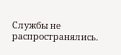Службы не распространялись.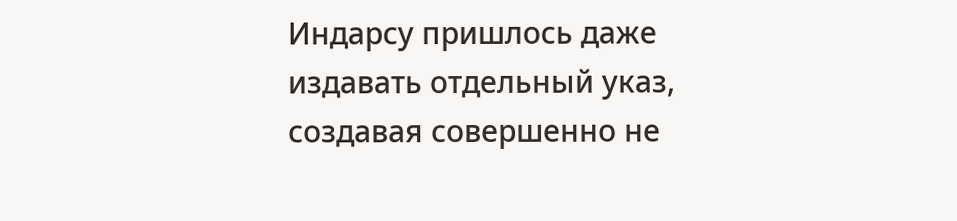Индарсу пришлось даже издавать отдельный указ, создавая совершенно не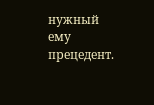нужный ему прецедент.